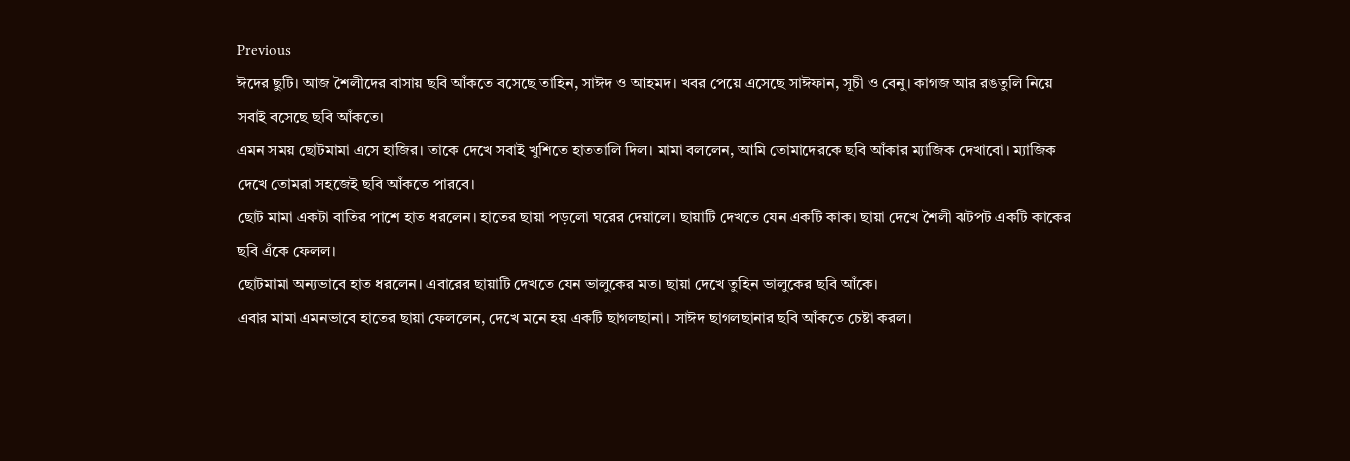Previous
ঈদের ছুটি। আজ শৈলীদের বাসায় ছবি আঁকতে বসেছে তাহিন, সাঈদ ও আহমদ। খবর পেয়ে এসেছে সাঈফান, সূচী ও বেনু। কাগজ আর রঙতুলি নিয়ে সবাই বসেছে ছবি আঁকতে।
এমন সময় ছোটমামা এসে হাজির। তাকে দেখে সবাই খুশিতে হাততালি দিল। মামা বললেন, আমি তোমাদেরকে ছবি আঁকার ম্যাজিক দেখাবো। ম্যাজিক দেখে তোমরা সহজেই ছবি আঁকতে পারবে।
ছোট মামা একটা বাতির পাশে হাত ধরলেন। হাতের ছায়া পড়লো ঘরের দেয়ালে। ছায়াটি দেখতে যেন একটি কাক। ছায়া দেখে শৈলী ঝটপট একটি কাকের ছবি এঁকে ফেলল।
ছোটমামা অন্যভাবে হাত ধরলেন। এবারের ছায়াটি দেখতে যেন ভালুকের মত। ছায়া দেখে তুহিন ভালুকের ছবি আঁকে।
এবার মামা এমনভাবে হাতের ছায়া ফেললেন, দেখে মনে হয় একটি ছাগলছানা। সাঈদ ছাগলছানার ছবি আঁকতে চেষ্টা করল।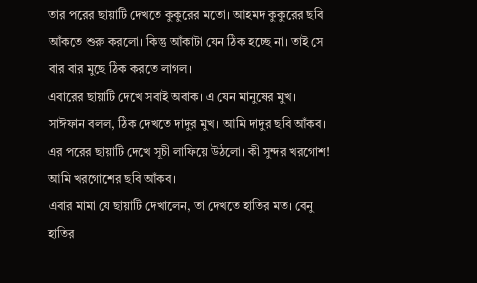তার পরের ছায়াটি দেখতে কুকুরের মতো। আহমদ কুকুরের ছবি আঁকতে শুরু করলো। কিন্তু আঁকাটা যেন ঠিক হচ্ছে না। তাই সে বার বার মুছে ঠিক করতে লাগল।
এবারের ছায়াটি দেখে সবাই অবাক। এ যেন মানুষের মুখ। সাঈফান বলল, ঠিক দেখতে দাদুর মুখ। আমি দাদুর ছবি আঁকব।
এর পরের ছায়াটি দেখে সূচী লাফিয়ে উঠলো। কী সুন্দর খরগোশ! আমি খরগোশের ছবি আঁকব।
এবার মামা যে ছায়াটি দেখালেন, তা দেখতে হাতির মত। বেনু হাতির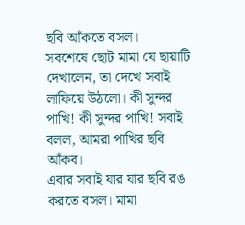ছবি আঁকতে বসল।
সবশেষে ছোট মামা যে ছায়াটি দেখালেন, তা দেখে সবাই লাফিয়ে উঠলো। কী সুন্দর পাখি! কী সুন্দর পাখি! সবাই বলল, আমরা পাখির ছবি আঁকব।
এবার সবাই যার যার ছবি রঙ করতে বসল। মামা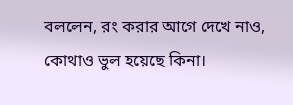বললেন, রং করার আগে দেখে নাও, কোথাও ভুল হয়েছে কিনা।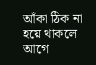আঁকা ঠিক না হয়ে থাকলে আগে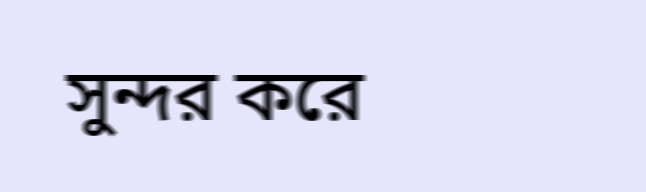সুন্দর করে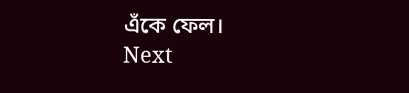এঁকে ফেল।
Next